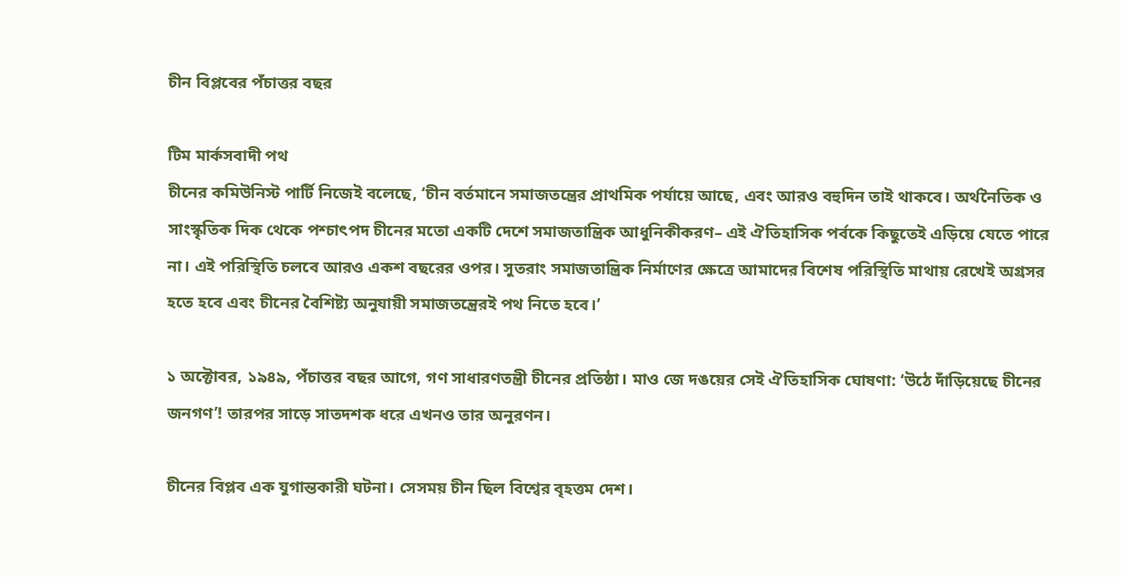চীন বিপ্লবের পঁচাত্তর বছর

টিম মার্কসবাদী পথ
চীনের কমিউনিস্ট পার্টি নিজেই বলেছে, ‘চীন বর্তমানে সমাজতন্ত্রের প্রাথমিক পর্যায়ে আছে, এবং আরও বহুদিন তাই থাকবে। অর্থনৈতিক ও সাংস্কৃতিক দিক থেকে পশ্চাৎপদ চীনের মতো একটি দেশে সমাজতান্ত্রিক আধুনিকীকরণ– এই ঐতিহাসিক পর্বকে কিছুতেই এড়িয়ে যেতে পারে না। এই পরিস্থিতি চলবে আরও একশ বছরের ওপর। সুতরাং সমাজতান্ত্রিক নির্মাণের ক্ষেত্রে আমাদের বিশেষ পরিস্থিতি মাথায় রেখেই অগ্রসর হতে হবে এবং চীনের বৈশিষ্ট্য অনুযায়ী সমাজতন্ত্রেরই পথ নিতে হবে।’

১ অক্টোবর, ১৯৪৯, পঁচাত্তর বছর আগে, গণ সাধারণতন্ত্রী চীনের প্রতিষ্ঠা। মাও জে দঙয়ের সেই ঐতিহাসিক ঘোষণা: ‘উঠে দাঁড়িয়েছে চীনের জনগণ’! তারপর সাড়ে সাতদশক ধরে এখনও তার অনুরণন।

চীনের বিপ্লব এক যুগান্তকারী ঘটনা। সেসময় চীন ছিল বিশ্বের বৃহত্তম দেশ।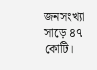জনসংখ্যা সাড়ে ৪৭ কোটি।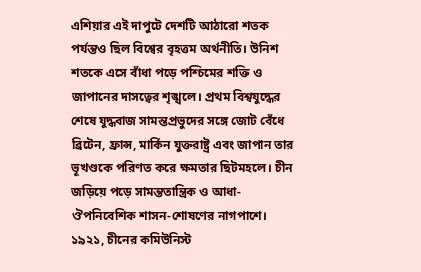এশিয়ার এই দাপুটে দেশটি আঠারো শতক পর্যন্তও ছিল বিশ্বের বৃহত্তম অর্থনীতি। উনিশ শতকে এসে বাঁধা পড়ে পশ্চিমের শক্তি ও জাপানের দাসত্বের শৃঙ্খলে। প্রথম বিশ্বযুদ্ধের শেষে যুদ্ধবাজ সামন্তপ্রভুদের সঙ্গে জোট বেঁধে ব্রিটেন, ফ্রান্স, মার্কিন যুক্তরাষ্ট্র এবং জাপান তার ভূখণ্ডকে পরিণত করে ক্ষমতার ছিটমহলে। চীন জড়িয়ে পড়ে সামন্ততান্ত্রিক ও আধা-ঔপনিবেশিক শাসন-শোষণের নাগপাশে। ১৯২১, চীনের কমিউনিস্ট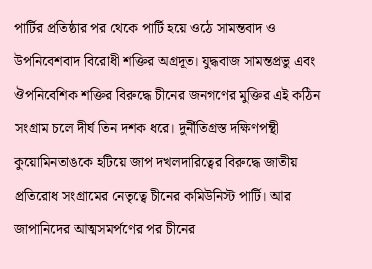পার্টির প্রতিষ্ঠার পর থেকে পার্টি হয়ে ওঠে সামন্তবাদ ও উপনিবেশবাদ বিরোধী শক্তির অগ্রদূত। যুদ্ধবাজ সামন্তপ্রভু এবং ঔপনিবেশিক শক্তির বিরুদ্ধে চীনের জনগণের মুক্তির এই কঠিন সংগ্রাম চলে দীর্ঘ তিন দশক ধরে। দুর্নীতিগ্রস্ত দক্ষিণপন্থী কুয়োমিনতাঙকে হটিয়ে জাপ দখলদারিত্বের বিরুদ্ধে জাতীয় প্রতিরোধ সংগ্রামের নেতৃত্বে চীনের কমিউনিস্ট পার্টি। আর জাপানিদের আত্মসমর্পণের পর চীনের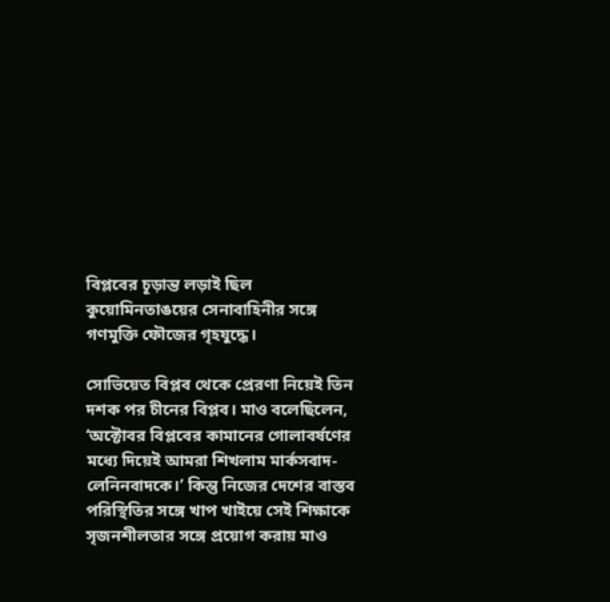বিপ্লবের চূড়ান্ত লড়াই ছিল কুয়োমিনতাঙয়ের সেনাবাহিনীর সঙ্গে গণমুক্তি ফৌজের গৃহযুদ্ধে।

সোভিয়েত বিপ্লব থেকে প্রেরণা নিয়েই তিন দশক পর চীনের বিপ্লব। মাও বলেছিলেন, ‘অক্টোবর বিপ্লবের কামানের গোলাবর্ষণের মধ্যে দিয়েই আমরা শিখলাম মার্কসবাদ-লেনিনবাদকে।’ কিন্তু নিজের দেশের বাস্তব পরিস্থিতির সঙ্গে খাপ খাইয়ে সেই শিক্ষাকে সৃজনশীলতার সঙ্গে প্রয়োগ করায় মাও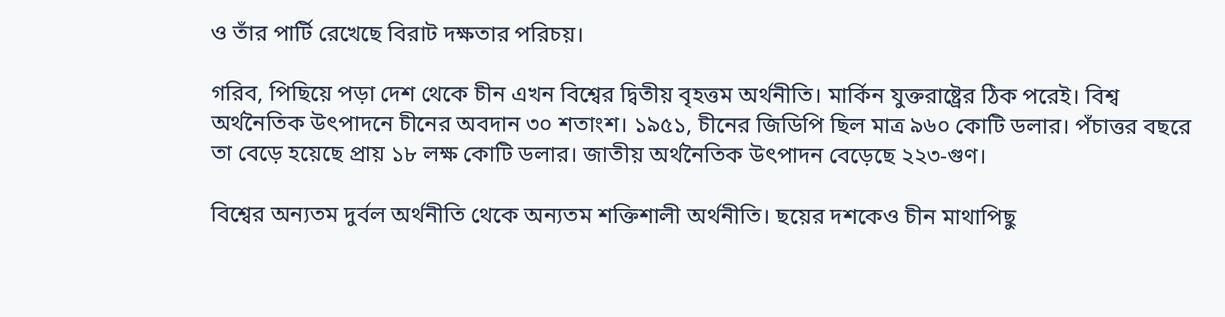ও তাঁর পার্টি রেখেছে বিরাট দক্ষতার পরিচয়।

গরিব, পিছিয়ে পড়া দেশ থেকে চীন এখন বিশ্বের দ্বিতীয় বৃহত্তম অর্থনীতি। মার্কিন যুক্তরাষ্ট্রের ঠিক পরেই। বিশ্ব অর্থনৈতিক উৎপাদনে চীনের অবদান ৩০ শতাংশ। ১৯৫১, চীনের জিডিপি ছিল মাত্র ৯৬০ কোটি ডলার। পঁচাত্তর বছরে তা বেড়ে হয়েছে প্রায় ১৮ লক্ষ কোটি ডলার। জাতীয় অর্থনৈতিক উৎপাদন বেড়েছে ২২৩-গুণ।

বিশ্বের অন্যতম দুর্বল অর্থনীতি থেকে অন্যতম শক্তিশালী অর্থনীতি। ছয়ের দশকেও চীন মাথাপিছু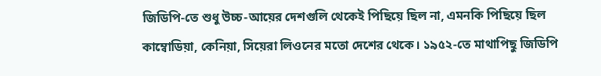জিডিপি-তে শুধু উচ্চ-আয়ের দেশগুলি থেকেই পিছিয়ে ছিল না, এমনকি পিছিয়ে ছিল কাম্বোডিয়া, কেনিয়া, সিয়েরা লিওনের মতো দেশের থেকে। ১৯৫২-তে মাথাপিছু জিডিপি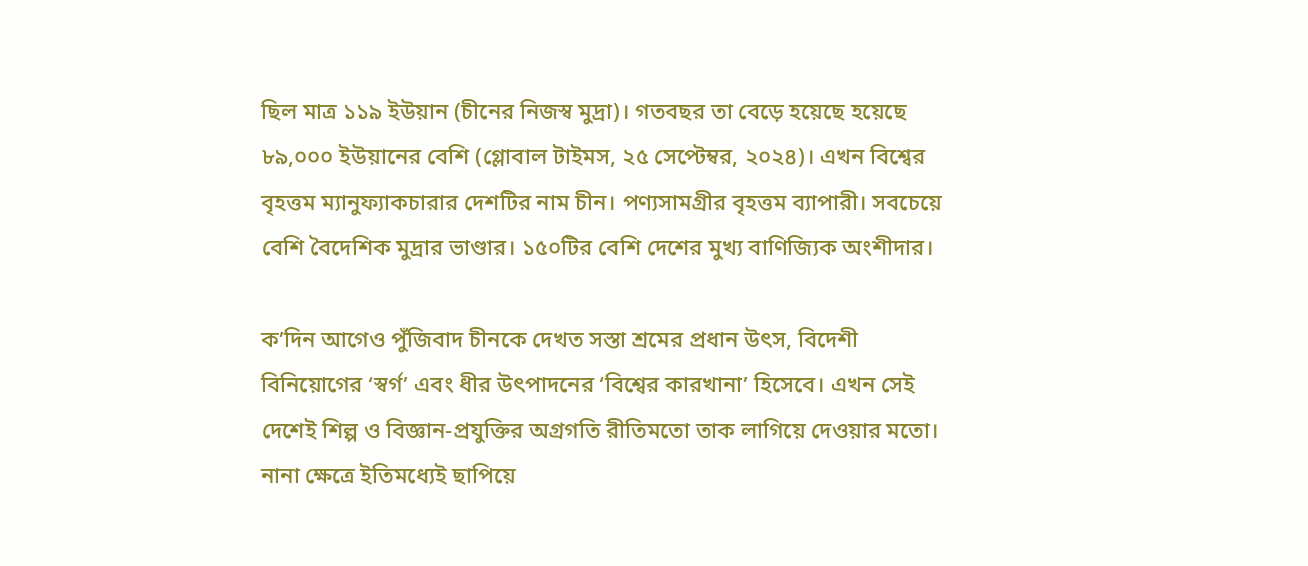ছিল মাত্র ১১৯ ইউয়ান (চীনের নিজস্ব মুদ্রা)। গতবছর তা বেড়ে হয়েছে হয়েছে ৮৯,০০০ ইউয়ানের বেশি (গ্লোবাল টাইমস, ২৫ সেপ্টেম্বর, ২০২৪)। এখন বিশ্বের বৃহত্তম ম্যানুফ্যাকচারার দেশটির নাম চীন। পণ্যসামগ্রীর বৃহত্তম ব্যাপারী। সবচেয়ে বেশি বৈদেশিক মুদ্রার ভাণ্ডার। ১৫০টির বেশি দেশের মুখ্য বাণিজ্যিক অংশীদার।

ক’দিন আগেও পুঁজিবাদ চীনকে দেখত সস্তা শ্রমের প্রধান উৎস, বিদেশী বিনিয়োগের ‘স্বর্গ’ এবং ধীর উৎপাদনের ‘বিশ্বের কারখানা’ হিসেবে। এখন সেই দেশেই শিল্প ও বিজ্ঞান-প্রযুক্তির অগ্রগতি রীতিমতো তাক লাগিয়ে দেওয়ার মতো। নানা ক্ষেত্রে ইতিমধ্যেই ছাপিয়ে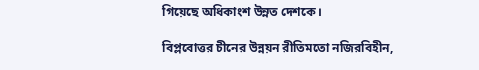গিয়েছে অধিকাংশ উন্নত দেশকে।

বিপ্লবোত্তর চীনের উন্নয়ন রীতিমতো নজিরবিহীন,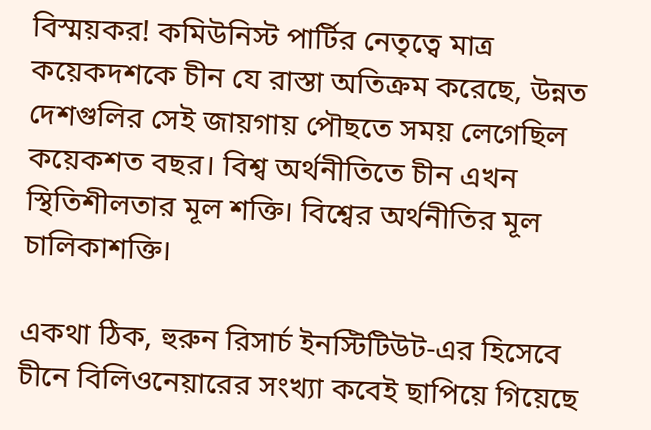বিস্ময়কর! কমিউনিস্ট পার্টির নেতৃত্বে মাত্র কয়েকদশকে চীন যে রাস্তা অতিক্রম করেছে, উন্নত দেশগুলির সেই জায়গায় পৌছতে সময় লেগেছিল কয়েকশত বছর। বিশ্ব অর্থনীতিতে চীন এখন স্থিতিশীলতার মূল শক্তি। বিশ্বের অর্থনীতির মূল চালিকাশক্তি।

একথা ঠিক, হুরুন রিসার্চ ইনস্টিটিউট-এর হিসেবে চীনে বিলিওনেয়ারের সংখ্যা কবেই ছাপিয়ে গিয়েছে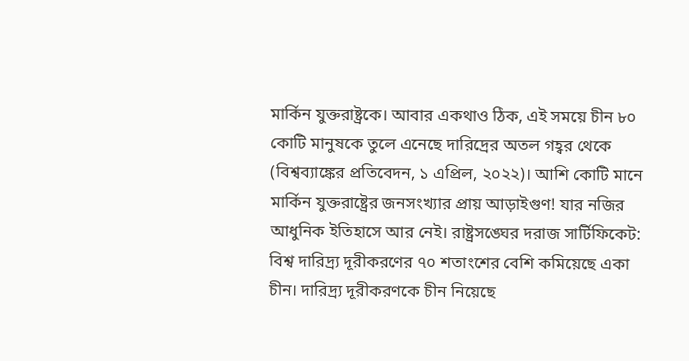মার্কিন যুক্তরাষ্ট্রকে। আবার একথাও ঠিক, এই সময়ে চীন ৮০ কোটি মানুষকে তুলে এনেছে দারিদ্রের অতল গহ্বর থেকে (বিশ্বব্যাঙ্কের প্রতিবেদন, ১ এপ্রিল, ২০২২)। আশি কোটি মানে মার্কিন যুক্তরাষ্ট্রের জনসংখ্যার প্রায় আড়াইগুণ! যার নজির আধুনিক ইতিহাসে আর নেই। রাষ্ট্রসঙ্ঘের দরাজ সার্টিফিকেট: বিশ্ব দারিদ্র্য দূরীকরণের ৭০ শতাংশের বেশি কমিয়েছে একা চীন। দারিদ্র্য দূরীকরণকে চীন নিয়েছে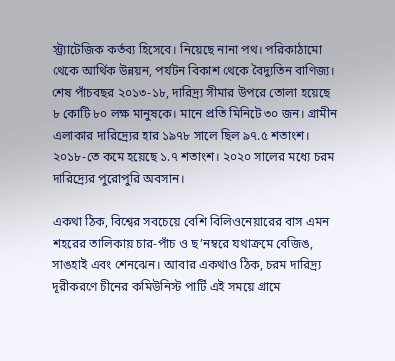স্ট্র্যাটেজিক কর্তব্য হিসেবে। নিয়েছে নানা পথ। পরিকাঠামো থেকে আর্থিক উন্নয়ন, পর্যটন বিকাশ থেকে বৈদ্যুতিন বাণিজ্য। শেষ পাঁচবছর ২০১৩-১৮, দারিদ্র্য সীমার উপরে তোলা হয়েছে ৮ কোটি ৮০ লক্ষ মানুষকে। মানে প্রতি মিনিটে ৩০ জন। গ্রামীন এলাকার দারিদ্র্যের হার ১৯৭৮ সালে ছিল ৯৭.৫ শতাংশ। ২০১৮-তে কমে হয়েছে ১.৭ শতাংশ। ২০২০ সালের মধ্যে চরম দারিদ্র্যের পুরোপুরি অবসান।

একথা ঠিক, বিশ্বের সবচেয়ে বেশি বিলিওনেয়ারের বাস এমন শহরের তালিকায় চার-পাঁচ ও ছ’নম্বরে যথাক্রমে বেজিঙ, সাঙহাই এবং শেনঝেন। আবার একথাও ঠিক, চরম দারিদ্র্য দূরীকরণে চীনের কমিউনিস্ট পার্টি এই সময়ে গ্রামে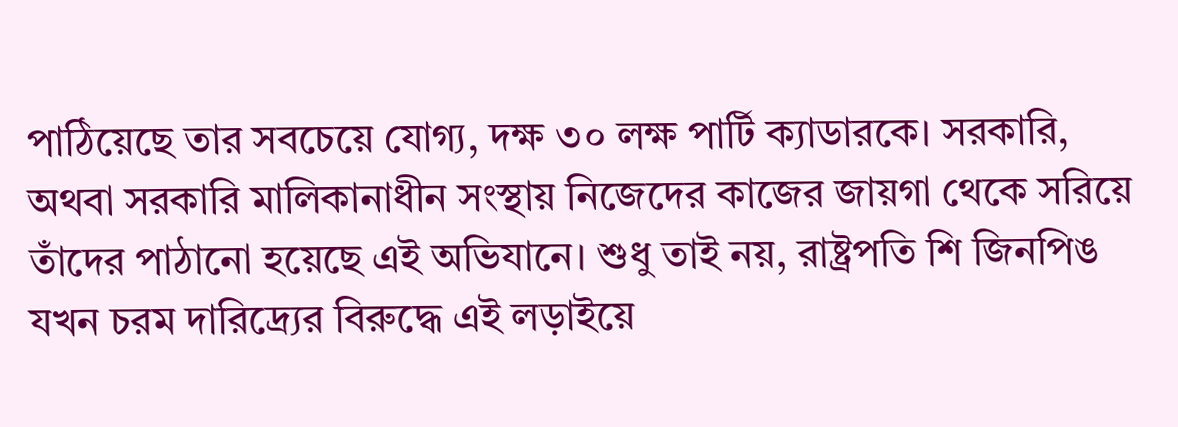পাঠিয়েছে তার সবচেয়ে যোগ্য, দক্ষ ৩০ লক্ষ পার্টি ক্যাডারকে। সরকারি, অথবা সরকারি মালিকানাধীন সংস্থায় নিজেদের কাজের জায়গা থেকে সরিয়ে তাঁদের পাঠানো হয়েছে এই অভিযানে। শুধু তাই নয়, রাষ্ট্রপতি শি জিনপিঙ যখন চরম দারিদ্র্যের বিরুদ্ধে এই লড়াইয়ে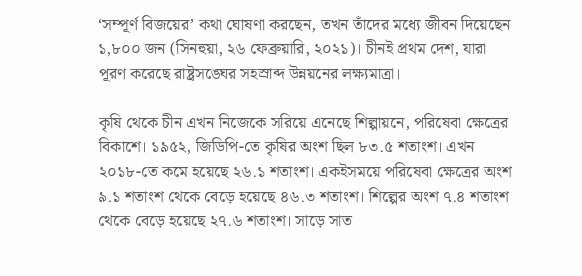‘সম্পূর্ণ বিজয়ের’ কথা ঘোষণা করছেন, তখন তাঁদের মধ্যে জীবন দিয়েছেন ১,৮০০ জন (সিনহুয়া, ২৬ ফেব্রুয়ারি, ২০২১)। চীনই প্রথম দেশ, যারা পূরণ করেছে রাষ্ট্রসঙ্ঘের সহস্রাব্দ উন্নয়নের লক্ষ্যমাত্রা।

কৃষি থেকে চীন এখন নিজেকে সরিয়ে এনেছে শিল্পায়নে, পরিষেবা ক্ষেত্রের বিকাশে। ১৯৫২, জিডিপি-তে কৃষির অংশ ছিল ৮৩.৫ শতাংশ। এখন ২০১৮-তে কমে হয়েছে ২৬.১ শতাংশ। একইসময়ে পরিষেবা ক্ষেত্রের অংশ ৯.১ শতাংশ থেকে বেড়ে হয়েছে ৪৬.৩ শতাংশ। শিল্পের অংশ ৭.৪ শতাংশ থেকে বেড়ে হয়েছে ২৭.৬ শতাংশ। সাড়ে সাত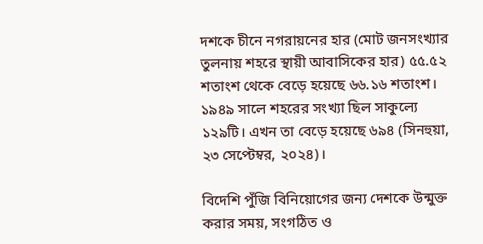দশকে চীনে নগরায়নের হার (মোট জনসংখ্যার তুলনায় শহরে স্থায়ী আবাসিকের হার) ৫৫.৫২ শতাংশ থেকে বেড়ে হয়েছে ৬৬.১৬ শতাংশ। ১৯৪৯ সালে শহরের সংখ্যা ছিল সাকুল্যে ১২৯টি। এখন তা বেড়ে হয়েছে ৬৯৪ (সিনহুয়া, ২৩ সেপ্টেম্বর, ২০২৪)।

বিদেশি পুঁজি বিনিয়োগের জন্য দেশকে উন্মুক্ত করার সময়, সংগঠিত ও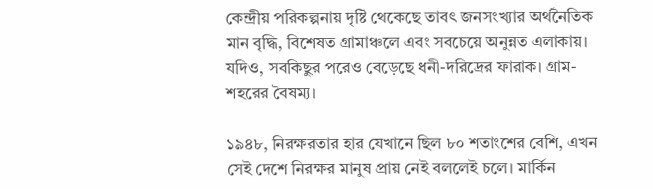কেন্দ্রীয় পরিকল্পনায় দৃষ্টি থেকেছে তাবৎ জনসংখ্যার অর্থনৈতিক মান বৃদ্ধি, বিশেষত গ্রামাঞ্চলে এবং সবচেয়ে অনুন্নত এলাকায়। যদিও, সবকিছুর পরেও বেড়েছে ধনী-দরিদ্রের ফারাক। গ্রাম-শহরের বৈষম্য।

১৯৪৮, নিরক্ষরতার হার যেখানে ছিল ৮০ শতাংশের বেশি, এখন সেই দেশে নিরক্ষর মানুষ প্রায় নেই বললেই চলে। মার্কিন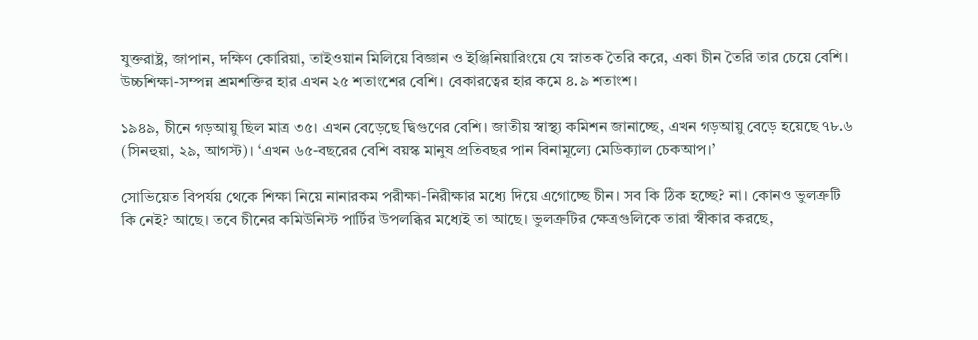যুক্তরাষ্ট্র, জাপান, দক্ষিণ কোরিয়া, তাইওয়ান মিলিয়ে বিজ্ঞান ও ইঞ্জিনিয়ারিংয়ে যে স্নাতক তৈরি করে, একা চীন তৈরি তার চেয়ে বেশি। উচ্চশিক্ষা-সম্পন্ন শ্রমশক্তির হার এখন ২৫ শতাংশের বেশি। বেকারত্বের হার কমে ৪.৯ শতাংশ।

১৯৪৯, চীনে গড়আয়ু ছিল মাত্র ৩৫। এখন বেড়েছে দ্বিগুণের বেশি। জাতীয় স্বাস্থ্য কমিশন জানাচ্ছে, এখন গড়আয়ু বেড়ে হয়েছে ৭৮.৬ (সিনহুয়া, ২৯, আগস্ট)। ‘এখন ৬৫-বছরের বেশি বয়স্ক মানুষ প্রতিবছর পান বিনামূল্যে মেডিক্যাল চেকআপ।’

সোভিয়েত বিপর্যয় থেকে শিক্ষা নিয়ে নানারকম পরীক্ষা-নিরীক্ষার মধ্যে দিয়ে এগোচ্ছে চীন। সব কি ঠিক হচ্ছে? না। কোনও ভুলত্রুটি কি নেই? আছে। তবে চীনের কমিউনিস্ট পার্টির উপলব্ধির মধ্যেই তা আছে। ভুলত্রুটির ক্ষেত্রগুলিকে তারা স্বীকার করছে,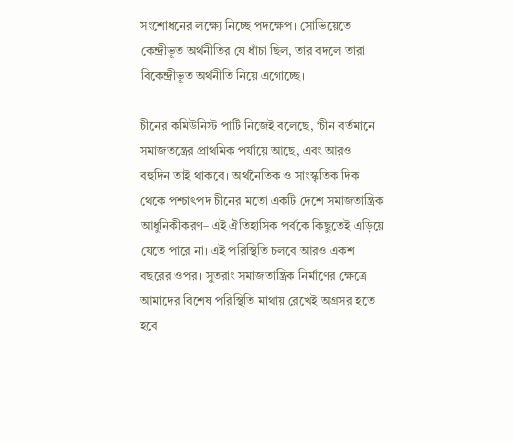সংশোধনের লক্ষ্যে নিচ্ছে পদক্ষেপ। সোভিয়েতে কেন্দ্রীভূত অর্থনীতির যে ধাঁচা ছিল, তার বদলে তারা বিকেন্দ্রীভূত অর্থনীতি নিয়ে এগোচ্ছে।

চীনের কমিউনিস্ট পার্টি নিজেই বলেছে, ‘চীন বর্তমানে সমাজতন্ত্রের প্রাথমিক পর্যায়ে আছে, এবং আরও বহুদিন তাই থাকবে। অর্থনৈতিক ও সাংস্কৃতিক দিক থেকে পশ্চাৎপদ চীনের মতো একটি দেশে সমাজতান্ত্রিক আধুনিকীকরণ– এই ঐতিহাসিক পর্বকে কিছুতেই এড়িয়ে যেতে পারে না। এই পরিস্থিতি চলবে আরও একশ বছরের ওপর। সুতরাং সমাজতান্ত্রিক নির্মাণের ক্ষেত্রে আমাদের বিশেষ পরিস্থিতি মাথায় রেখেই অগ্রসর হতে হবে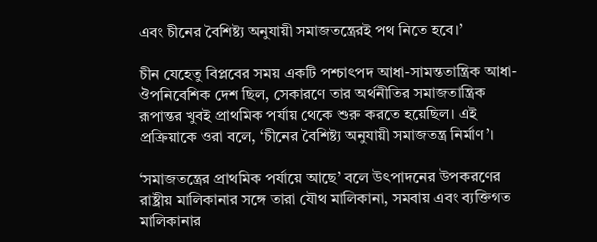এবং চীনের বৈশিষ্ট্য অনুযায়ী সমাজতন্ত্রেরই পথ নিতে হবে।’

চীন যেহেতু বিপ্লবের সময় একটি পশ্চাৎপদ আধা-সামন্ততান্ত্রিক আধা-ঔপনিবেশিক দেশ ছিল, সেকারণে তার অর্থনীতির সমাজতান্ত্রিক রূপান্তর খুবই প্রাথমিক পর্যায় থেকে শুরু করতে হয়েছিল। এই প্রক্রিয়াকে ওরা বলে, ‘চীনের বৈশিষ্ট্য অনুযায়ী সমাজতন্ত্র নির্মাণ’।

‘সমাজতন্ত্রের প্রাথমিক পর্যায়ে আছে’ বলে উৎপাদনের উপকরণের রাষ্ট্রীয় মালিকানার সঙ্গে তারা যৌথ মালিকানা, সমবায় এবং ব্যক্তিগত মালিকানার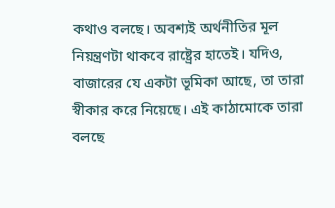কথাও বলছে। অবশ্যই অর্থনীতির মূল নিয়ন্ত্রণটা থাকবে রাষ্ট্রের হাতেই। যদিও, বাজারের যে একটা ভূমিকা আছে, তা তারা স্বীকার করে নিয়েছে। এই কাঠামোকে তারা বলছে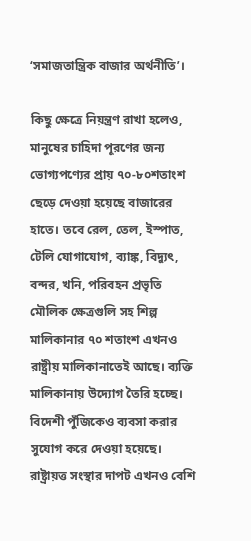‘সমাজতান্ত্রিক বাজার অর্থনীতি’।

কিছু ক্ষেত্রে নিয়ন্ত্রণ রাখা হলেও, মানুষের চাহিদা পূরণের জন্য ভোগ্যপণ্যের প্রায় ৭০-৮০শতাংশ ছেড়ে দেওয়া হয়েছে বাজারের হাতে। তবে রেল, তেল, ইস্পাত, টেলি যোগাযোগ, ব্যাঙ্ক, বিদ্যুৎ, বন্দর, খনি, পরিবহন প্রভৃতি মৌলিক ক্ষেত্রগুলি সহ শিল্প মালিকানার ৭০ শতাংশ এখনও রাষ্ট্রীয় মালিকানাতেই আছে। ব্যক্তি মালিকানায় উদ্যোগ তৈরি হচ্ছে। বিদেশী পুঁজিকেও ব্যবসা করার সুযোগ করে দেওয়া হয়েছে। রাষ্ট্রায়ত্ত সংস্থার দাপট এখনও বেশি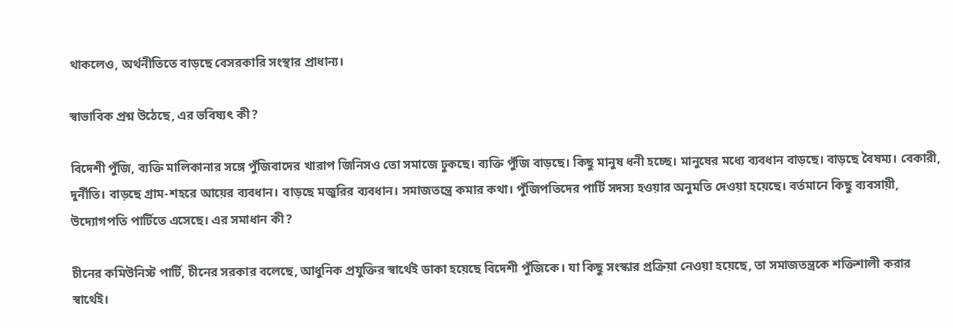থাকলেও, অর্থনীতিতে বাড়ছে বেসরকারি সংস্থার প্রাধান্য।

স্বাভাবিক প্রশ্ন উঠেছে, এর ভবিষ্যৎ কী?

বিদেশী পুঁজি, ব্যক্তি মালিকানার সঙ্গে পুঁজিবাদের খারাপ জিনিসও তো সমাজে ঢুকছে। ব্যক্তি পুঁজি বাড়ছে। কিছু মানুষ ধনী হচ্ছে। মানুষের মধ্যে ব্যবধান বাড়ছে। বাড়ছে বৈষম্য। বেকারী, দুর্নীতি। বাড়ছে গ্রাম-শহরে আয়ের ব্যবধান। বাড়ছে মজুরির ব্যবধান। সমাজতন্ত্রে কমার কথা। পুঁজিপতিদের পার্টি সদস্য হওয়ার অনুমতি দেওয়া হয়েছে। বর্তমানে কিছু ব্যবসায়ী, উদ্যোগপতি পার্টিতে এসেছে। এর সমাধান কী?

চীনের কমিউনিস্ট পার্টি, চীনের সরকার বলেছে, আধুনিক প্রযুক্তির স্বার্থেই ডাকা হয়েছে বিদেশী পুঁজিকে। যা কিছু সংস্কার প্রক্রিয়া নেওয়া হয়েছে, তা সমাজতন্ত্রকে শক্তিশালী করার স্বার্থেই।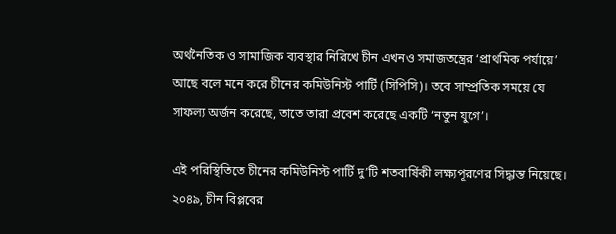অর্থনৈতিক ও সামাজিক ব্যবস্থার নিরিখে চীন এখনও সমাজতন্ত্রের ‘প্রাথমিক পর্যায়ে’ আছে বলে মনে করে চীনের কমিউনিস্ট পার্টি (সিপিসি)। তবে সাম্প্রতিক সময়ে যে সাফল্য অর্জন করেছে, তাতে তারা প্রবেশ করেছে একটি ‘নতুন যুগে’।

এই পরিস্থিতিতে চীনের কমিউনিস্ট পার্টি দু’টি শতবার্ষিকী লক্ষ্যপূরণের সিদ্ধান্ত নিয়েছে। ২০৪৯, চীন বিপ্লবের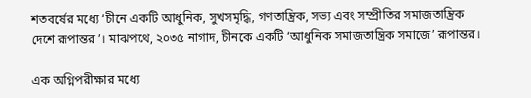শতবর্ষের মধ্যে ‘চীনে একটি আধুনিক, সুখসমৃদ্ধি, গণতান্ত্রিক, সভ্য এবং সম্প্রীতির সমাজতান্ত্রিক দেশে রূপান্তর’। মাঝপথে, ২০৩৫ নাগাদ, চীনকে একটি ‘আধুনিক সমাজতান্ত্রিক সমাজে’ রূপান্তর।

এক অগ্নিপরীক্ষার মধ্যে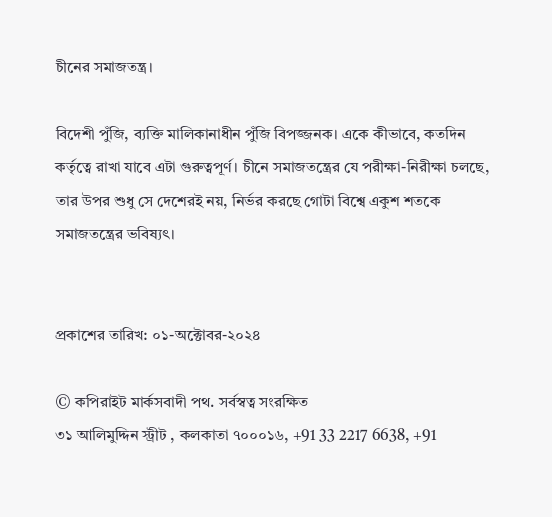চীনের সমাজতন্ত্র।

বিদেশী পুঁজি, ব্যক্তি মালিকানাধীন পুঁজি বিপজ্জনক। একে কীভাবে, কতদিন কর্তৃত্বে রাখা যাবে এটা গুরুত্বপূর্ণ। চীনে সমাজতন্ত্রের যে পরীক্ষা-নিরীক্ষা চলছে, তার উপর শুধু সে দেশেরই নয়, নির্ভর করছে গোটা বিশ্বে একুশ শতকে সমাজতন্ত্রের ভবিষ্যৎ।


প্রকাশের তারিখ: ০১-অক্টোবর-২০২৪

© কপিরাইট মার্কসবাদী পথ. সর্বস্বত্ব সংরক্ষিত
৩১ আলিমুদ্দিন স্ট্রীট , কলকাতা ৭০০০১৬, +91 33 2217 6638, +91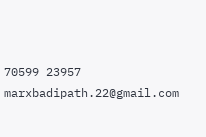70599 23957
marxbadipath.22@gmail.com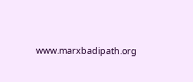www.marxbadipath.org